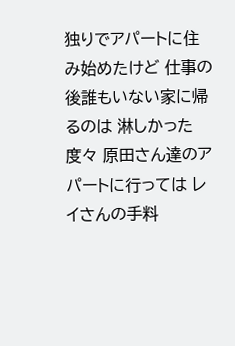独りでアパートに住み始めたけど 仕事の後誰もいない家に帰るのは 淋しかった 度々 原田さん達のアパートに行っては レイさんの手料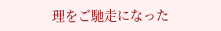理をご馳走になった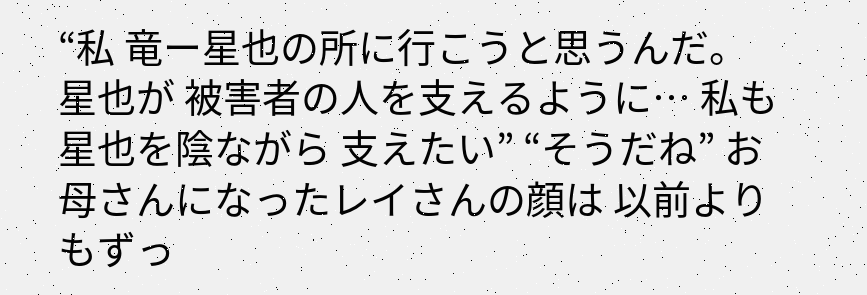“私 竜ー星也の所に行こうと思うんだ。 星也が 被害者の人を支えるように… 私も星也を陰ながら 支えたい” “そうだね” お母さんになったレイさんの顔は 以前よりもずっ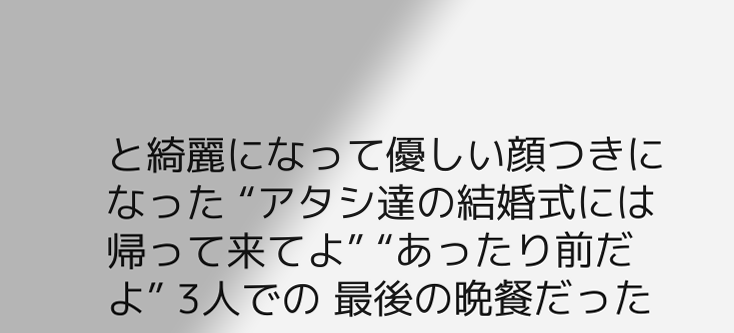と綺麗になって優しい顔つきになった “アタシ達の結婚式には 帰って来てよ” “あったり前だよ” 3人での 最後の晩餐だった